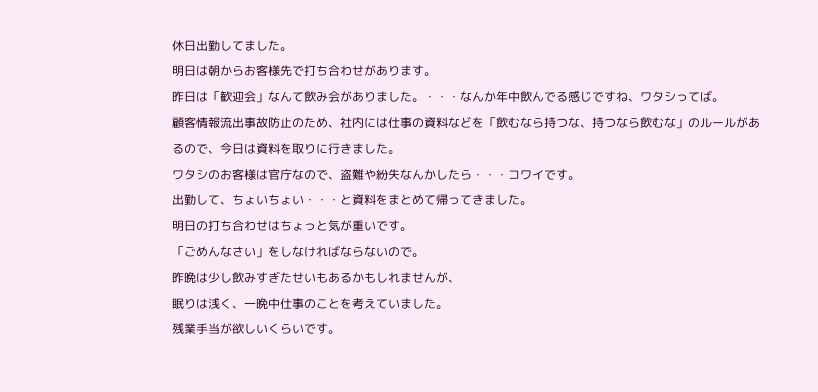休日出勤してました。
明日は朝からお客様先で打ち合わせがあります。
昨日は「歓迎会」なんて飲み会がありました。・・・なんか年中飲んでる感じですね、ワタシってば。
顧客情報流出事故防止のため、社内には仕事の資料などを「飲むなら持つな、持つなら飲むな」のルールがあるので、今日は資料を取りに行きました。
ワタシのお客様は官庁なので、盗難や紛失なんかしたら・・・コワイです。
出勤して、ちょいちょい・・・と資料をまとめて帰ってきました。
明日の打ち合わせはちょっと気が重いです。
「ごめんなさい」をしなければならないので。
昨晩は少し飲みすぎたせいもあるかもしれませんが、
眠りは浅く、一晩中仕事のことを考えていました。
残業手当が欲しいくらいです。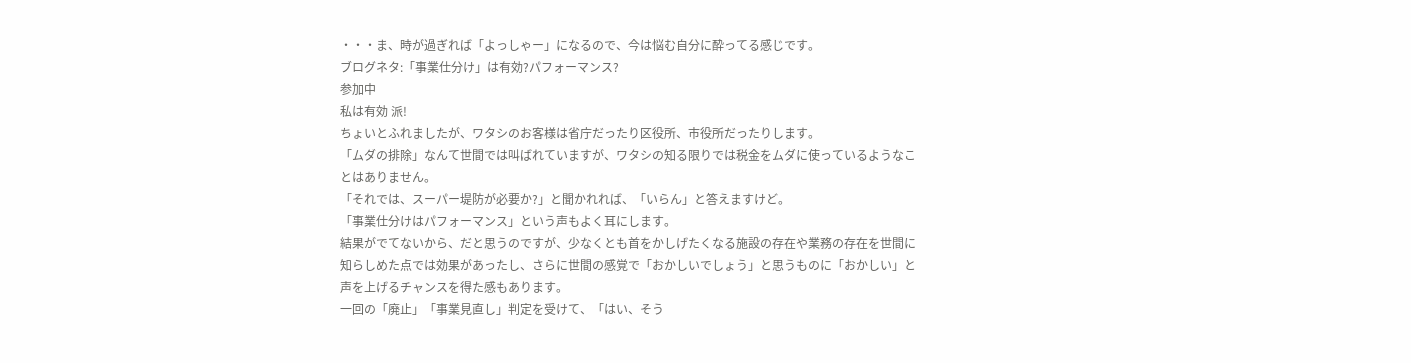・・・ま、時が過ぎれば「よっしゃー」になるので、今は悩む自分に酔ってる感じです。
ブログネタ:「事業仕分け」は有効?パフォーマンス?
参加中
私は有効 派!
ちょいとふれましたが、ワタシのお客様は省庁だったり区役所、市役所だったりします。
「ムダの排除」なんて世間では叫ばれていますが、ワタシの知る限りでは税金をムダに使っているようなことはありません。
「それでは、スーパー堤防が必要か?」と聞かれれば、「いらん」と答えますけど。
「事業仕分けはパフォーマンス」という声もよく耳にします。
結果がでてないから、だと思うのですが、少なくとも首をかしげたくなる施設の存在や業務の存在を世間に知らしめた点では効果があったし、さらに世間の感覚で「おかしいでしょう」と思うものに「おかしい」と声を上げるチャンスを得た感もあります。
一回の「廃止」「事業見直し」判定を受けて、「はい、そう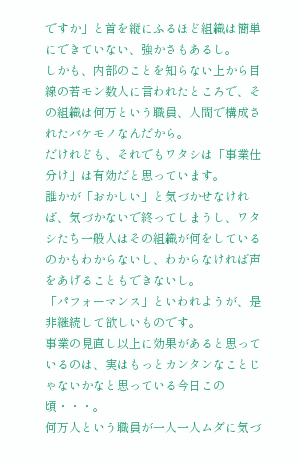ですか」と首を縦にふるほど組織は簡単にできていない、強かさもあるし。
しかも、内部のことを知らない上から目線の若モン数人に言われたところで、その組織は何万という職員、人間で構成されたバケモノなんだから。
だけれども、それでもワタシは「事業仕分け」は有効だと思っています。
誰かが「おかしい」と気づかせなければ、気づかないで終ってしまうし、ワタシたち一般人はその組織が何をしているのかもわからないし、わからなければ声をあげることもできないし。
「パフォーマンス」といわれようが、是非継続して欲しいものです。
事業の見直し以上に効果があると思っているのは、実はもっとカンタンなことじゃないかなと思っている今日この頃・・・。
何万人という職員が一人一人ムダに気づ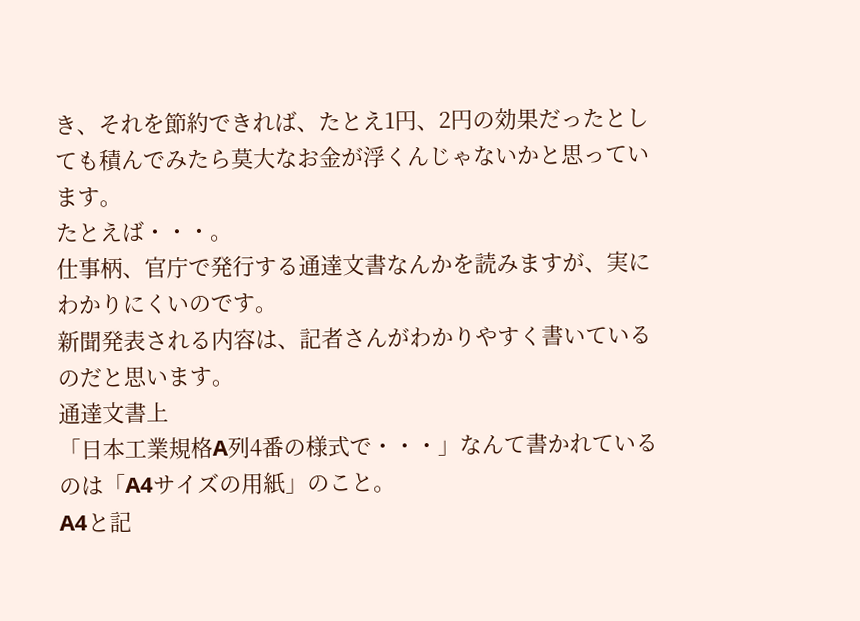き、それを節約できれば、たとえ1円、2円の効果だったとしても積んでみたら莫大なお金が浮くんじゃないかと思っています。
たとえば・・・。
仕事柄、官庁で発行する通達文書なんかを読みますが、実にわかりにくいのです。
新聞発表される内容は、記者さんがわかりやすく書いているのだと思います。
通達文書上
「日本工業規格A列4番の様式で・・・」なんて書かれているのは「A4サイズの用紙」のこと。
A4と記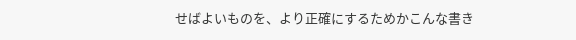せばよいものを、より正確にするためかこんな書き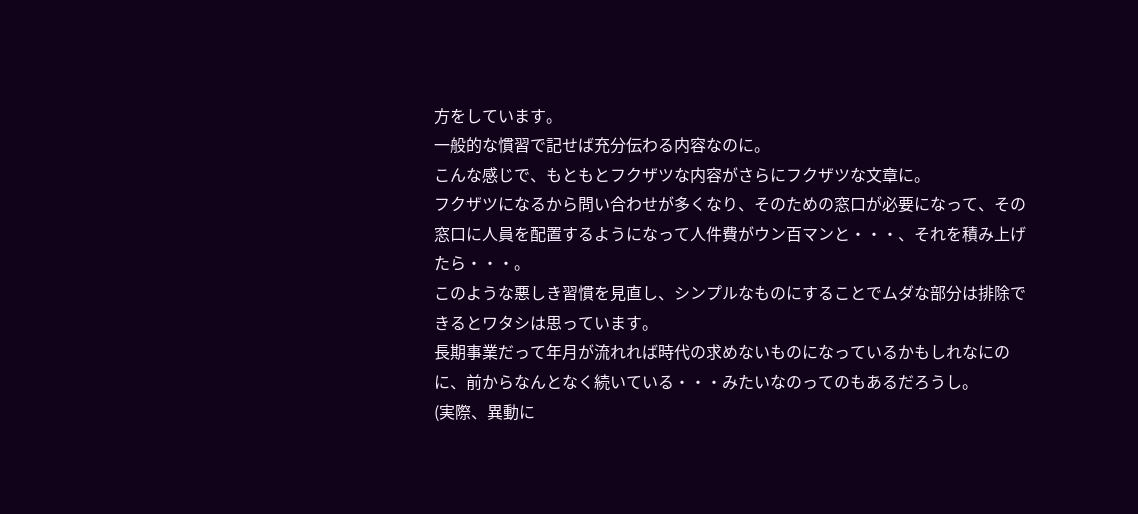方をしています。
一般的な慣習で記せば充分伝わる内容なのに。
こんな感じで、もともとフクザツな内容がさらにフクザツな文章に。
フクザツになるから問い合わせが多くなり、そのための窓口が必要になって、その窓口に人員を配置するようになって人件費がウン百マンと・・・、それを積み上げたら・・・。
このような悪しき習慣を見直し、シンプルなものにすることでムダな部分は排除できるとワタシは思っています。
長期事業だって年月が流れれば時代の求めないものになっているかもしれなにのに、前からなんとなく続いている・・・みたいなのってのもあるだろうし。
(実際、異動に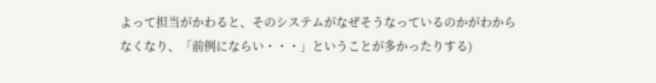よって担当がかわると、そのシステムがなぜそうなっているのかがわからなくなり、「前例にならい・・・」ということが多かったりする)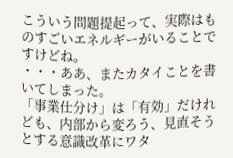こういう問題提起って、実際はものすごいエネルギーがいることですけどね。
・・・ああ、またカタイことを書いてしまった。
「事業仕分け」は「有効」だけれども、内部から変ろう、見直そうとする意識改革にワタ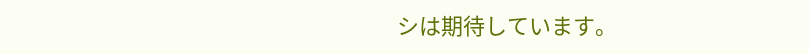シは期待しています。